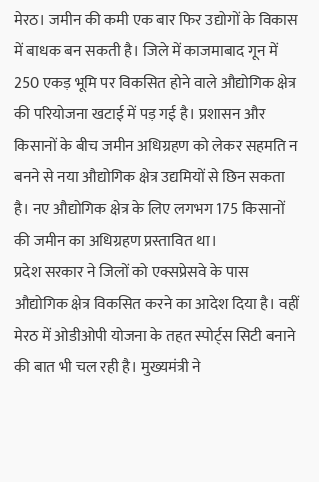मेरठ। जमीन की कमी एक बार फिर उद्योगों के विकास में बाधक बन सकती है। जिले में काजमाबाद गून में 250 एकड़ भूमि पर विकसित होने वाले औद्योगिक क्षेत्र की परियोजना खटाई में पड़ गई है। प्रशासन और किसानों के बीच जमीन अधिग्रहण को लेकर सहमति न बनने से नया औद्योगिक क्षेत्र उद्यमियों से छिन सकता है। नए औद्योगिक क्षेत्र के लिए लगभग 175 किसानों की जमीन का अधिग्रहण प्रस्तावित था।
प्रदेश सरकार ने जिलों को एक्सप्रेसवे के पास औद्योगिक क्षेत्र विकसित करने का आदेश दिया है। वहीं मेरठ में ओडीओपी योजना के तहत स्पोर्ट्स सिटी बनाने की बात भी चल रही है। मुख्यमंत्री ने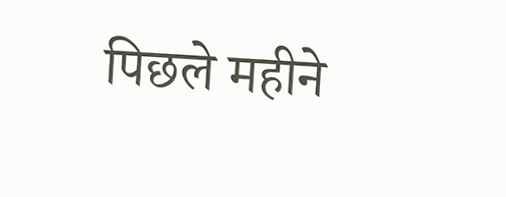पिछले महीने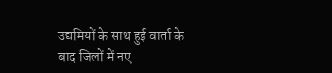उद्यमियों के साथ हुई वार्ता के बाद जिलों में नए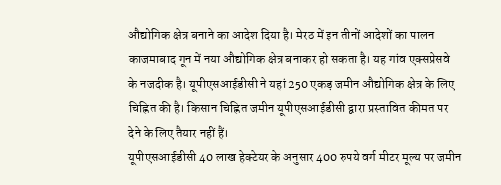औद्योगिक क्षेत्र बनाने का आदेश दिया है। मेरठ में इन तीनों आदेशों का पालन काजमाबाद गून में नया औद्योगिक क्षेत्र बनाकर हो सकता है। यह गांव एक्सप्रेसवे के नजदीक है। यूपीएसआईडीसी ने यहां 250 एकड़ जमीन औद्योगिक क्षेत्र के लिए चिह्नित की है। किसान चिह्नित जमीन यूपीएसआईडीसी द्वारा प्रस्तावित कीमत पर देने के लिए तैयार नहीं हैं।
यूपीएसआईडीसी 40 लाख हेक्टेयर के अनुसार 400 रुपये वर्ग मीटर मूल्य पर जमीन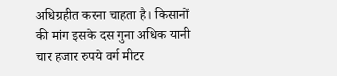अधिग्रहीत करना चाहता है। किसानों की मांग इसके दस गुना अधिक यानी चार हजार रुपये वर्ग मीटर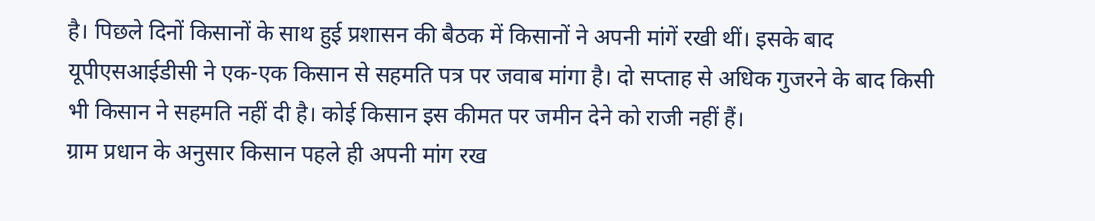है। पिछले दिनों किसानों के साथ हुई प्रशासन की बैठक में किसानों ने अपनी मांगें रखी थीं। इसके बाद यूपीएसआईडीसी ने एक-एक किसान से सहमति पत्र पर जवाब मांगा है। दो सप्ताह से अधिक गुजरने के बाद किसी भी किसान ने सहमति नहीं दी है। कोई किसान इस कीमत पर जमीन देने को राजी नहीं हैं।
ग्राम प्रधान के अनुसार किसान पहले ही अपनी मांग रख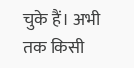चुके हैं। अभी तक किसी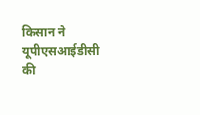किसान ने यूपीएसआईडीसी की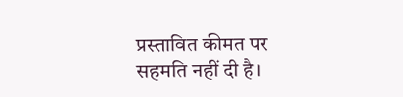प्रस्तावित कीमत पर सहमति नहीं दी है।